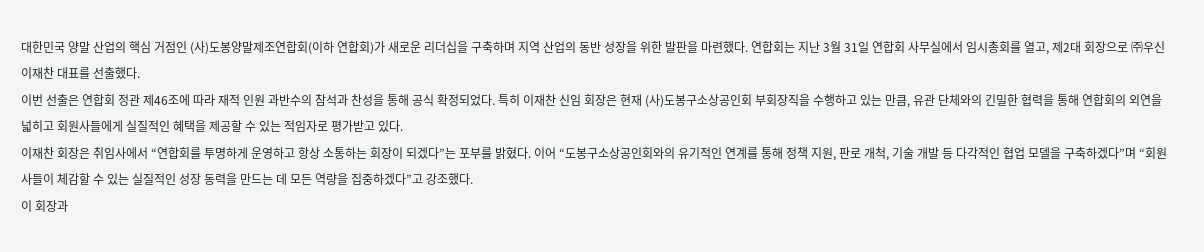대한민국 양말 산업의 핵심 거점인 (사)도봉양말제조연합회(이하 연합회)가 새로운 리더십을 구축하며 지역 산업의 동반 성장을 위한 발판을 마련했다. 연합회는 지난 3월 31일 연합회 사무실에서 임시총회를 열고, 제2대 회장으로 ㈜우신 이재찬 대표를 선출했다.
이번 선출은 연합회 정관 제46조에 따라 재적 인원 과반수의 참석과 찬성을 통해 공식 확정되었다. 특히 이재찬 신임 회장은 현재 (사)도봉구소상공인회 부회장직을 수행하고 있는 만큼, 유관 단체와의 긴밀한 협력을 통해 연합회의 외연을 넓히고 회원사들에게 실질적인 혜택을 제공할 수 있는 적임자로 평가받고 있다.
이재찬 회장은 취임사에서 “연합회를 투명하게 운영하고 항상 소통하는 회장이 되겠다”는 포부를 밝혔다. 이어 “도봉구소상공인회와의 유기적인 연계를 통해 정책 지원, 판로 개척, 기술 개발 등 다각적인 협업 모델을 구축하겠다”며 “회원사들이 체감할 수 있는 실질적인 성장 동력을 만드는 데 모든 역량을 집중하겠다”고 강조했다.
이 회장과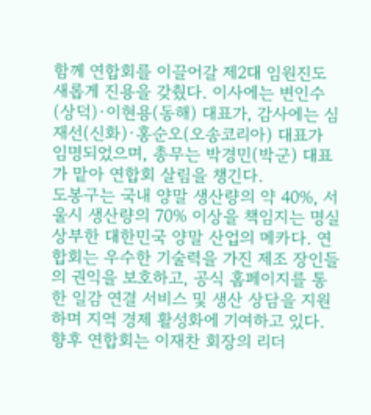함께 연합회를 이끌어갈 제2대 임원진도 새롭게 진용을 갖췄다. 이사에는 변인수(상덕)·이현용(동해) 대표가, 감사에는 심재선(신화)·홍순오(오송코리아) 대표가 임명되었으며, 총무는 박경민(박군) 대표가 맡아 연합회 살림을 챙긴다.
도봉구는 국내 양말 생산량의 약 40%, 서울시 생산량의 70% 이상을 책임지는 명실상부한 대한민국 양말 산업의 메카다. 연합회는 우수한 기술력을 가진 제조 장인들의 권익을 보호하고, 공식 홈페이지를 통한 일감 연결 서비스 및 생산 상담을 지원하며 지역 경제 활성화에 기여하고 있다.
향후 연합회는 이재찬 회장의 리더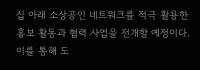십 아래 소상공인 네트워크를 적극 활용한 홍보 활동과 협력 사업을 전개할 예정이다. 이를 통해 도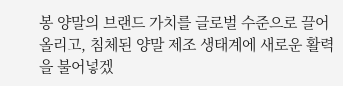봉 양말의 브랜드 가치를 글로벌 수준으로 끌어올리고, 침체된 양말 제조 생태계에 새로운 활력을 불어넣겠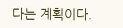다는 계획이다.